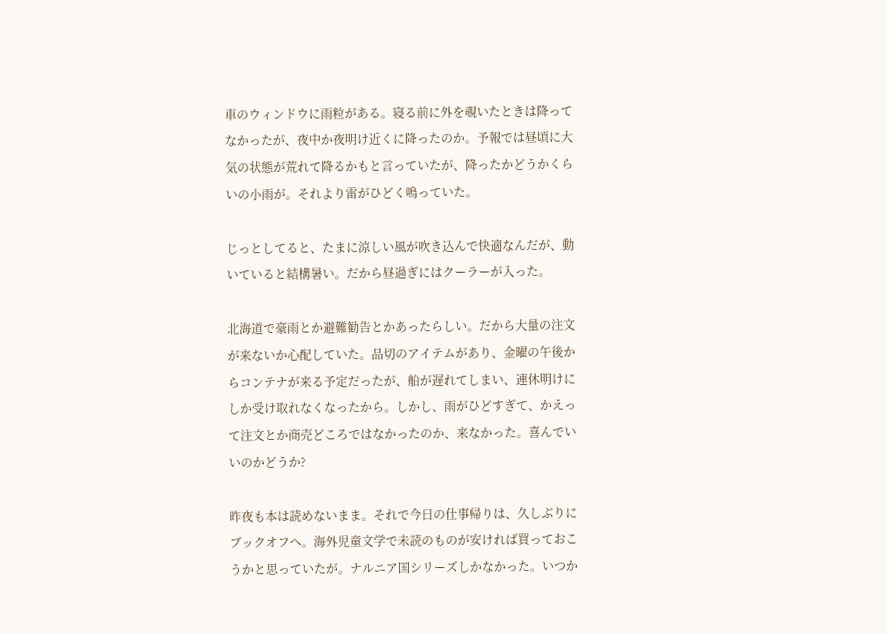車のウィンドウに雨粒がある。寝る前に外を覗いたときは降ってなかったが、夜中か夜明け近くに降ったのか。予報では昼頃に大気の状態が荒れて降るかもと言っていたが、降ったかどうかくらいの小雨が。それより雷がひどく鳴っていた。

じっとしてると、たまに涼しい風が吹き込んで快適なんだが、動いていると結構暑い。だから昼過ぎにはクーラーが入った。

北海道で豪雨とか避難勧告とかあったらしい。だから大量の注文が来ないか心配していた。品切のアイテムがあり、金曜の午後からコンテナが来る予定だったが、船が遅れてしまい、連休明けにしか受け取れなくなったから。しかし、雨がひどすぎて、かえって注文とか商売どころではなかったのか、来なかった。喜んでいいのかどうか?

昨夜も本は読めないまま。それで今日の仕事帰りは、久しぶりにブックオフへ。海外児童文学で未読のものが安ければ買っておこうかと思っていたが。ナルニア国シリーズしかなかった。いつか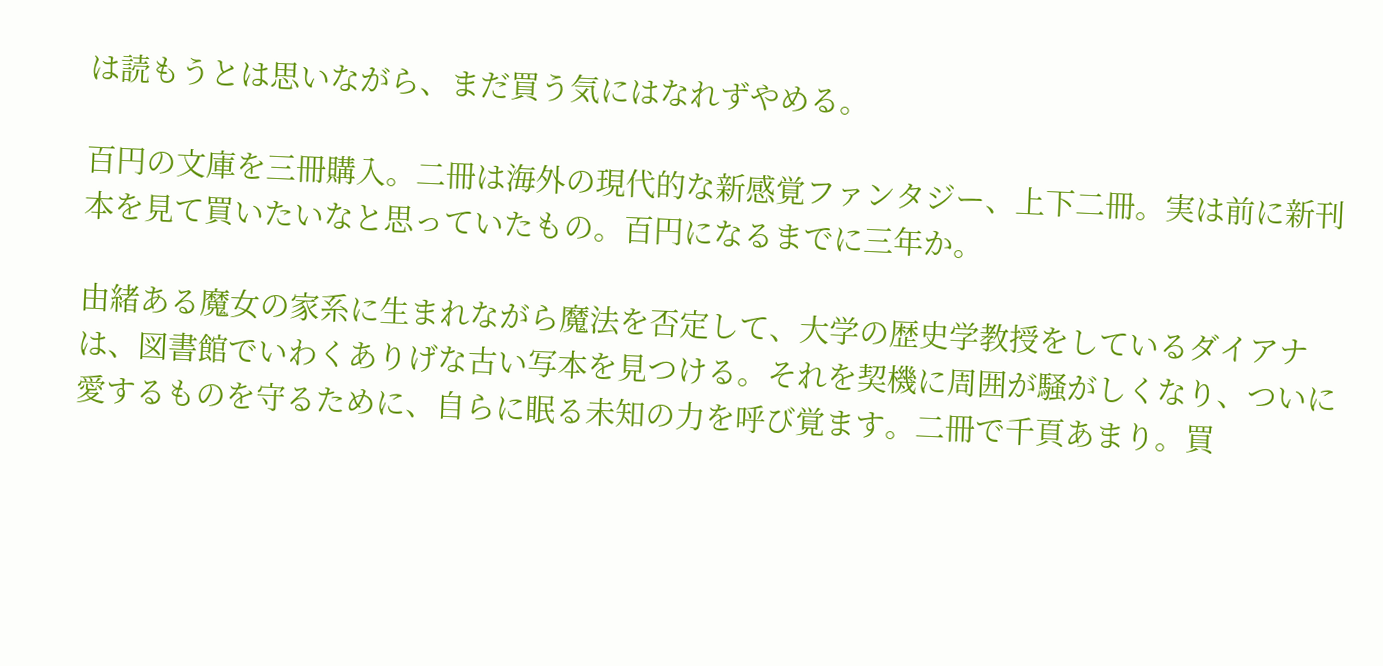は読もうとは思いながら、まだ買う気にはなれずやめる。

百円の文庫を三冊購入。二冊は海外の現代的な新感覚ファンタジー、上下二冊。実は前に新刊本を見て買いたいなと思っていたもの。百円になるまでに三年か。

由緒ある魔女の家系に生まれながら魔法を否定して、大学の歴史学教授をしているダイアナは、図書館でいわくありげな古い写本を見つける。それを契機に周囲が騒がしくなり、ついに愛するものを守るために、自らに眠る未知の力を呼び覚ます。二冊で千頁あまり。買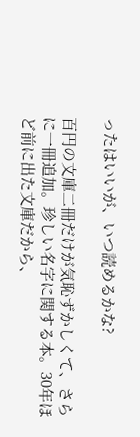ったはいいが、いつ読めるかな?

百円の文庫二冊だけが気恥ずかしくて、さらに一冊追加。珍しい名字に関する本。30年ほど前に出た文庫だから、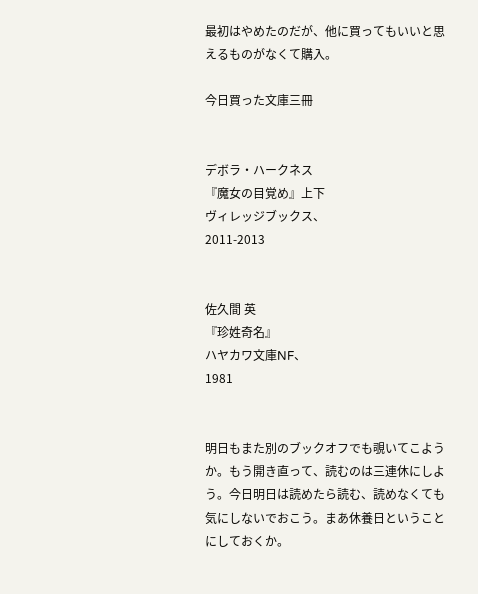最初はやめたのだが、他に買ってもいいと思えるものがなくて購入。

今日買った文庫三冊


デボラ・ハークネス
『魔女の目覚め』上下
ヴィレッジブックス、
2011-2013


佐久間 英
『珍姓奇名』
ハヤカワ文庫NF、
1981


明日もまた別のブックオフでも覗いてこようか。もう開き直って、読むのは三連休にしよう。今日明日は読めたら読む、読めなくても気にしないでおこう。まあ休養日ということにしておくか。